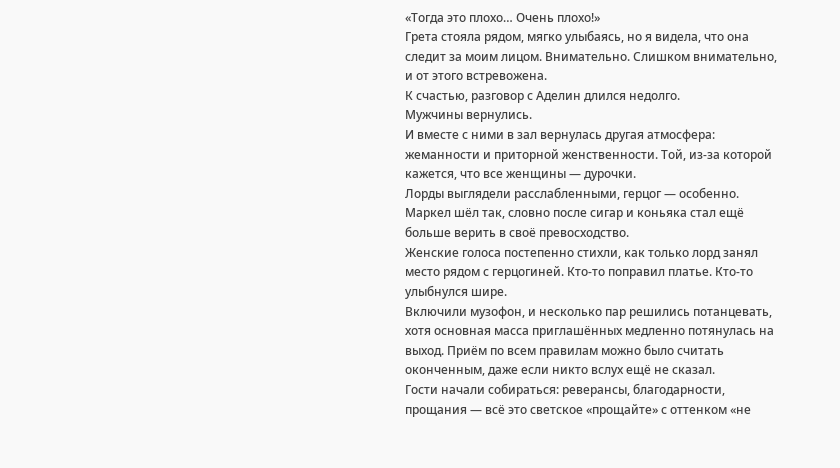«Тогда это плохо… Очень плохо!»
Грета стояла рядом, мягко улыбаясь, но я видела, что она следит за моим лицом. Внимательно. Слишком внимательно, и от этого встревожена.
К счастью, разговор с Аделин длился недолго.
Мужчины вернулись.
И вместе с ними в зал вернулась другая атмосфера: жеманности и приторной женственности. Той, из-за которой кажется, что все женщины — дурочки.
Лорды выглядели расслабленными, герцог — особенно. Маркел шёл так, словно после сигар и коньяка стал ещё больше верить в своё превосходство.
Женские голоса постепенно стихли, как только лорд занял место рядом с герцогиней. Кто-то поправил платье. Кто-то улыбнулся шире.
Включили музофон, и несколько пар решились потанцевать, хотя основная масса приглашённых медленно потянулась на выход. Приём по всем правилам можно было считать оконченным, даже если никто вслух ещё не сказал.
Гости начали собираться: реверансы, благодарности, прощания — всё это светское «прощайте» с оттенком «не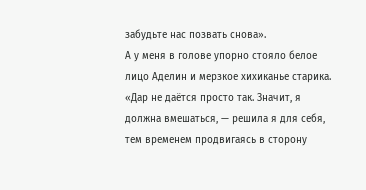забудьте нас позвать снова».
А у меня в голове упорно стояло белое лицо Аделин и мерзкое хихиканье старика.
«Дар не даётся просто так. Значит, я должна вмешаться, — решила я для себя, тем временем продвигаясь в сторону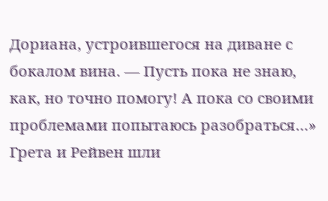Дориана, устроившегося на диване с бокалом вина. — Пусть пока не знаю, как, но точно помогу! А пока со своими проблемами попытаюсь разобраться…»
Грета и Рейвен шли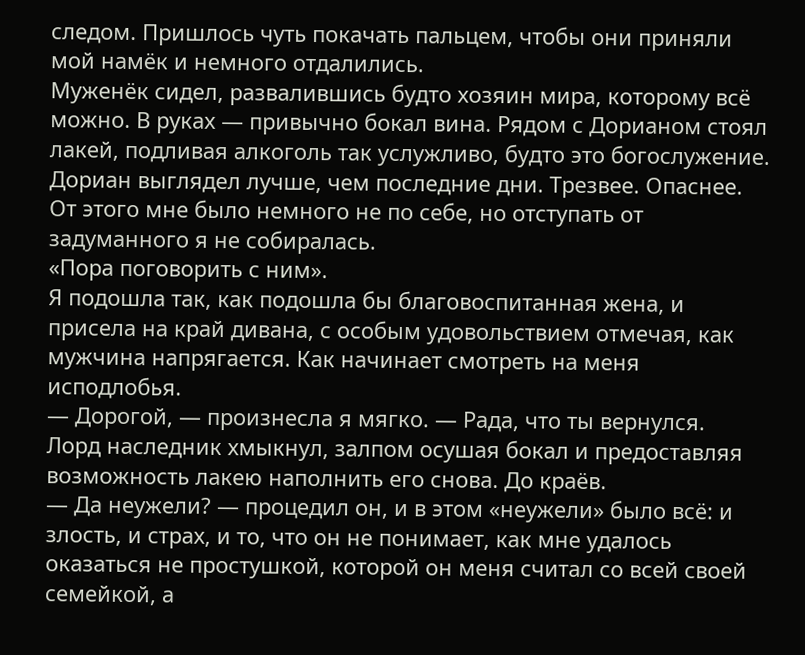следом. Пришлось чуть покачать пальцем, чтобы они приняли мой намёк и немного отдалились.
Муженёк сидел, развалившись будто хозяин мира, которому всё можно. В руках — привычно бокал вина. Рядом с Дорианом стоял лакей, подливая алкоголь так услужливо, будто это богослужение.
Дориан выглядел лучше, чем последние дни. Трезвее. Опаснее.
От этого мне было немного не по себе, но отступать от задуманного я не собиралась.
«Пора поговорить с ним».
Я подошла так, как подошла бы благовоспитанная жена, и присела на край дивана, с особым удовольствием отмечая, как мужчина напрягается. Как начинает смотреть на меня исподлобья.
— Дорогой, — произнесла я мягко. — Рада, что ты вернулся.
Лорд наследник хмыкнул, залпом осушая бокал и предоставляя возможность лакею наполнить его снова. До краёв.
— Да неужели? — процедил он, и в этом «неужели» было всё: и злость, и страх, и то, что он не понимает, как мне удалось оказаться не простушкой, которой он меня считал со всей своей семейкой, а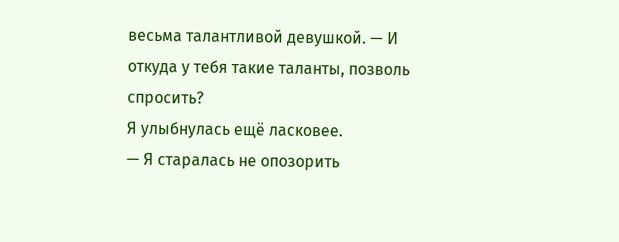весьма талантливой девушкой. — И откуда у тебя такие таланты, позволь спросить?
Я улыбнулась ещё ласковее.
— Я старалась не опозорить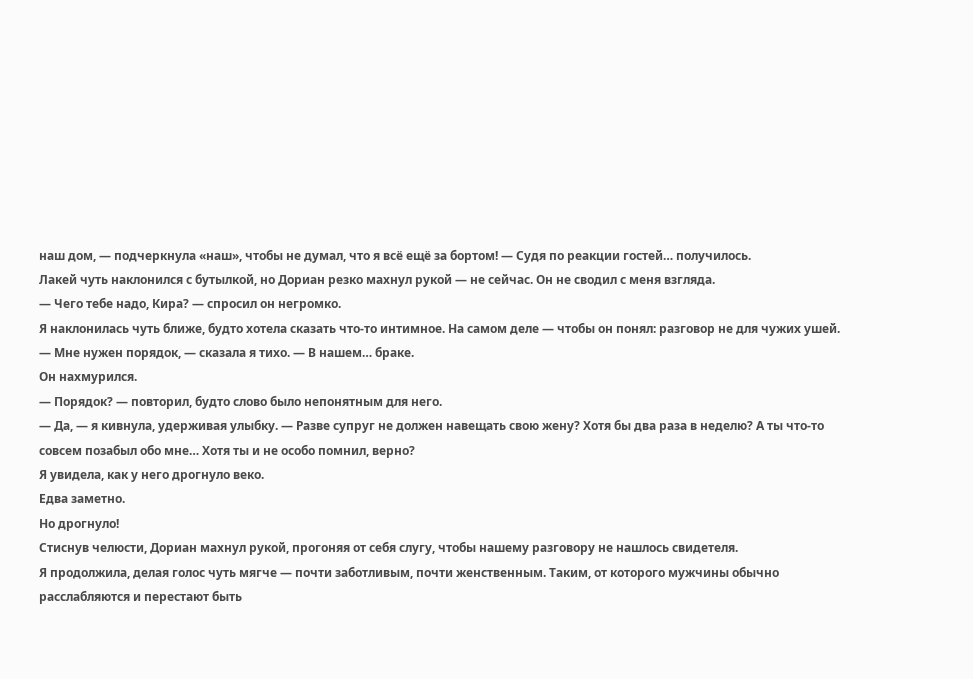наш дом, — подчеркнула «наш», чтобы не думал, что я всё ещё за бортом! — Судя по реакции гостей… получилось.
Лакей чуть наклонился с бутылкой, но Дориан резко махнул рукой — не сейчас. Он не сводил с меня взгляда.
— Чего тебе надо, Кира? — спросил он негромко.
Я наклонилась чуть ближе, будто хотела сказать что-то интимное. На самом деле — чтобы он понял: разговор не для чужих ушей.
— Мне нужен порядок, — сказала я тихо. — В нашем… браке.
Он нахмурился.
— Порядок? — повторил, будто слово было непонятным для него.
— Да, — я кивнула, удерживая улыбку. — Разве супруг не должен навещать свою жену? Хотя бы два раза в неделю? А ты что-то совсем позабыл обо мне… Хотя ты и не особо помнил, верно?
Я увидела, как у него дрогнуло веко.
Едва заметно.
Но дрогнуло!
Стиснув челюсти, Дориан махнул рукой, прогоняя от себя слугу, чтобы нашему разговору не нашлось свидетеля.
Я продолжила, делая голос чуть мягче — почти заботливым, почти женственным. Таким, от которого мужчины обычно расслабляются и перестают быть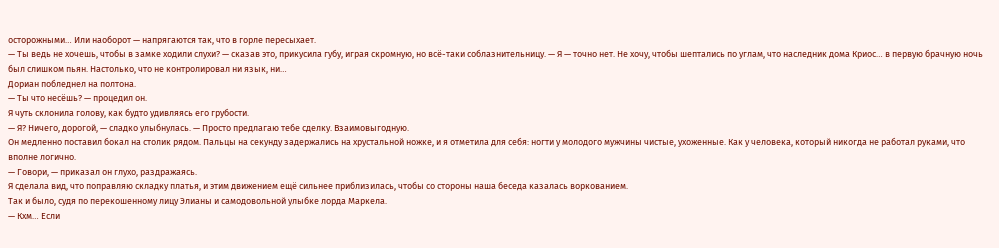осторожными… Или наоборот — напрягаются так, что в горле пересыхает.
— Ты ведь не хочешь, чтобы в замке ходили слухи? — сказав это, прикусила губу, играя скромную, но всё-таки соблазнительницу. — Я — точно нет. Не хочу, чтобы шептались по углам, что наследник дома Криос… в первую брачную ночь был слишком пьян. Настолько, что не контролировал ни язык, ни…
Дориан побледнел на полтона.
— Ты что несёшь? — процедил он.
Я чуть склонила голову, как будто удивляясь его грубости.
— Я? Ничего, дорогой, — сладко улыбнулась. — Просто предлагаю тебе сделку. Взаимовыгодную.
Он медленно поставил бокал на столик рядом. Пальцы на секунду задержались на хрустальной ножке, и я отметила для себя: ногти у молодого мужчины чистые, ухоженные. Как у человека, который никогда не работал руками, что вполне логично.
— Говори, — приказал он глухо, раздражаясь.
Я сделала вид, что поправляю складку платья, и этим движением ещё сильнее приблизилась, чтобы со стороны наша беседа казалась воркованием.
Так и было, судя по перекошенному лицу Элианы и самодовольной улыбке лорда Маркела.
— Кхм… Если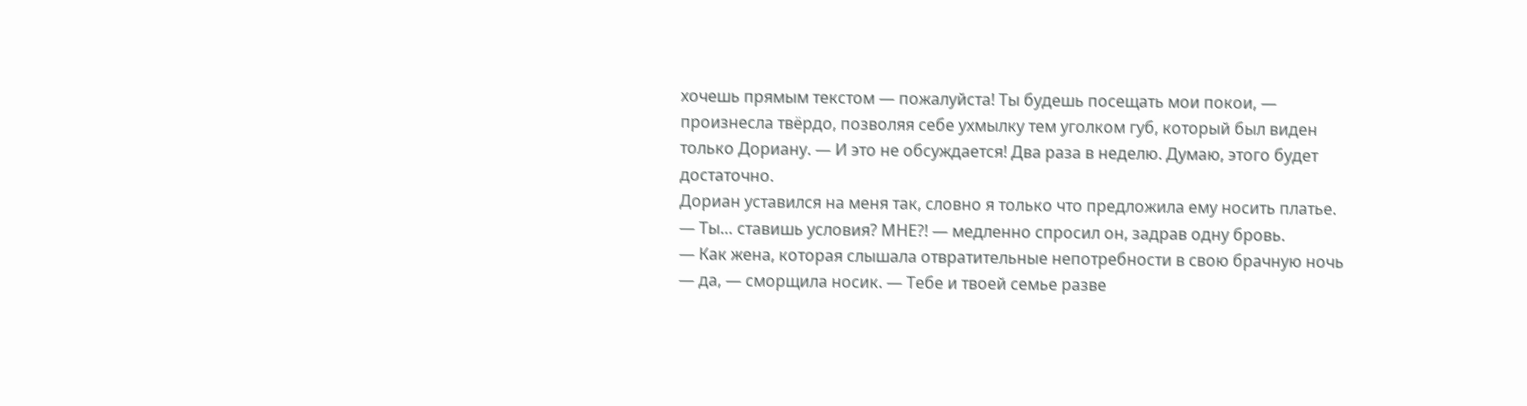хочешь прямым текстом — пожалуйста! Ты будешь посещать мои покои, — произнесла твёрдо, позволяя себе ухмылку тем уголком губ, который был виден только Дориану. — И это не обсуждается! Два раза в неделю. Думаю, этого будет достаточно.
Дориан уставился на меня так, словно я только что предложила ему носить платье.
— Ты… ставишь условия? МНЕ?! — медленно спросил он, задрав одну бровь.
— Как жена, которая слышала отвратительные непотребности в свою брачную ночь — да, — сморщила носик. — Тебе и твоей семье разве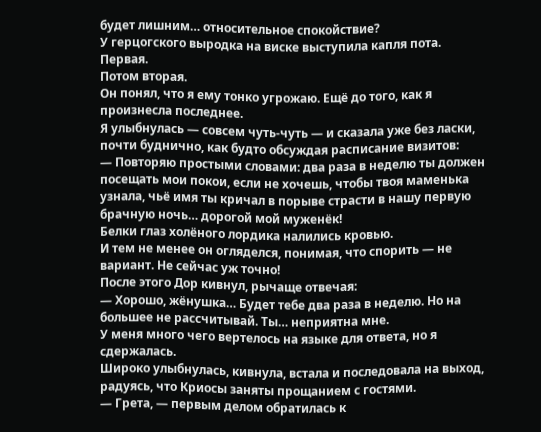будет лишним… относительное спокойствие?
У герцогского выродка на виске выступила капля пота.
Первая.
Потом вторая.
Он понял, что я ему тонко угрожаю. Ещё до того, как я произнесла последнее.
Я улыбнулась — совсем чуть-чуть — и сказала уже без ласки, почти буднично, как будто обсуждая расписание визитов:
— Повторяю простыми словами: два раза в неделю ты должен посещать мои покои, если не хочешь, чтобы твоя маменька узнала, чьё имя ты кричал в порыве страсти в нашу первую брачную ночь… дорогой мой муженёк!
Белки глаз холёного лордика налились кровью.
И тем не менее он огляделся, понимая, что спорить — не вариант. Не сейчас уж точно!
После этого Дор кивнул, рычаще отвечая:
— Хорошо, жёнушка… Будет тебе два раза в неделю. Но на большее не рассчитывай. Ты… неприятна мне.
У меня много чего вертелось на языке для ответа, но я сдержалась.
Широко улыбнулась, кивнула, встала и последовала на выход, радуясь, что Криосы заняты прощанием с гостями.
— Грета, — первым делом обратилась к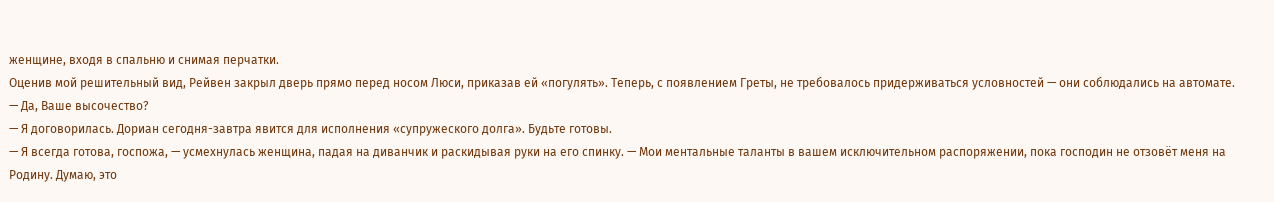женщине, входя в спальню и снимая перчатки.
Оценив мой решительный вид, Рейвен закрыл дверь прямо перед носом Люси, приказав ей «погулять». Теперь, с появлением Греты, не требовалось придерживаться условностей — они соблюдались на автомате.
— Да, Ваше высочество?
— Я договорилась. Дориан сегодня-завтра явится для исполнения «супружеского долга». Будьте готовы.
— Я всегда готова, госпожа, — усмехнулась женщина, падая на диванчик и раскидывая руки на его спинку. — Мои ментальные таланты в вашем исключительном распоряжении, пока господин не отзовёт меня на Родину. Думаю, это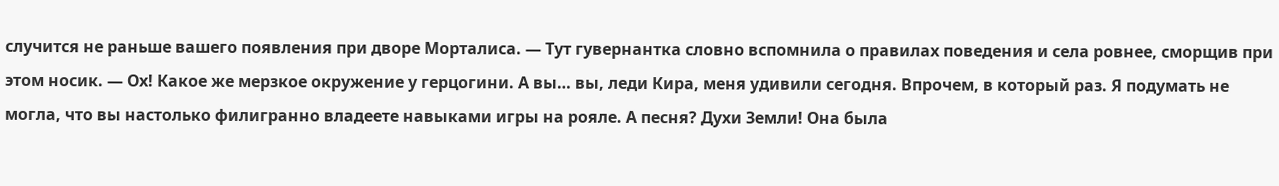случится не раньше вашего появления при дворе Морталиса. — Тут гувернантка словно вспомнила о правилах поведения и села ровнее, сморщив при этом носик. — Ох! Какое же мерзкое окружение у герцогини. А вы… вы, леди Кира, меня удивили сегодня. Впрочем, в который раз. Я подумать не могла, что вы настолько филигранно владеете навыками игры на рояле. А песня? Духи Земли! Она была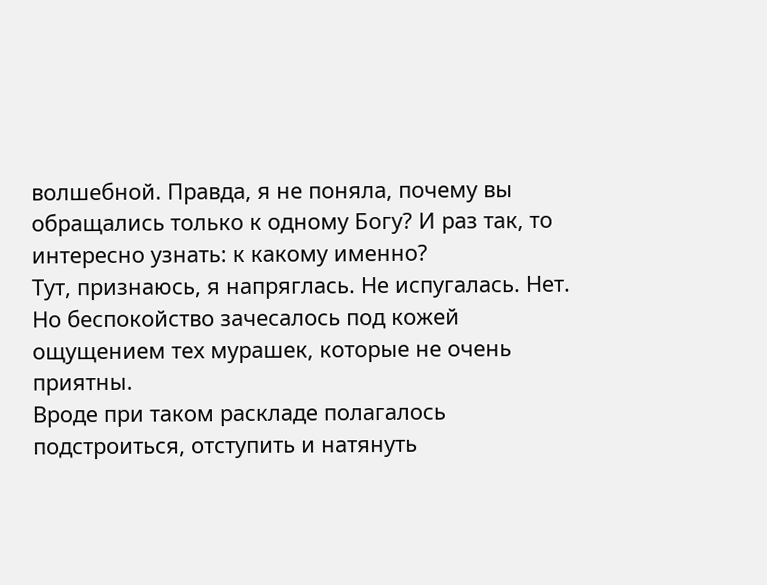волшебной. Правда, я не поняла, почему вы обращались только к одному Богу? И раз так, то интересно узнать: к какому именно?
Тут, признаюсь, я напряглась. Не испугалась. Нет. Но беспокойство зачесалось под кожей ощущением тех мурашек, которые не очень приятны.
Вроде при таком раскладе полагалось подстроиться, отступить и натянуть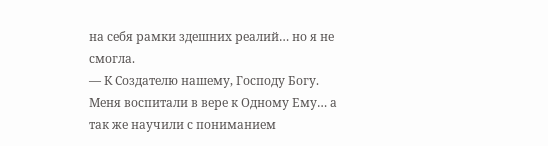на себя рамки здешних реалий… но я не смогла.
— К Создателю нашему, Господу Богу. Меня воспитали в вере к Одному Ему… а так же научили с пониманием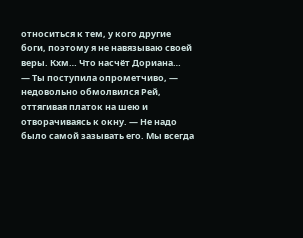относиться к тем, у кого другие боги, поэтому я не навязываю своей веры. Кхм… Что насчёт Дориана…
— Ты поступила опрометчиво, — недовольно обмолвился Рей, оттягивая платок на шею и отворачиваясь к окну. — Не надо было самой зазывать его. Мы всегда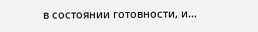в состоянии готовности, и…